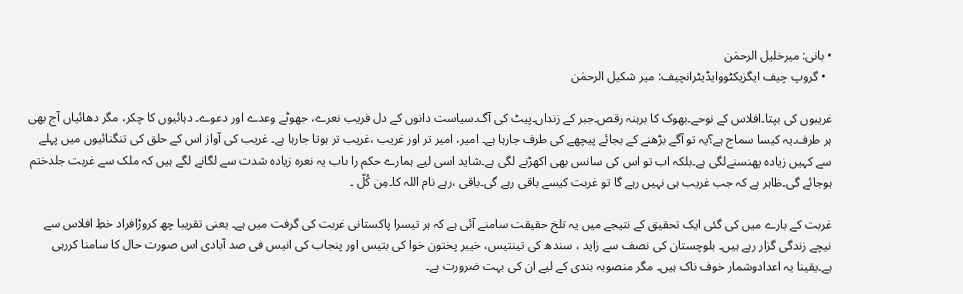• بانی: میرخلیل الرحمٰن
  • گروپ چیف ایگزیکٹووایڈیٹرانچیف: میر شکیل الرحمٰن

غریبوں کی بپتا۔افلاس کے نوحے۔بھوک کا برہنہ رقص۔جبر کے زنداں۔پیٹ کی آگ۔سیاست دانوں کے دل فریب نعرے، جھوٹے وعدے اور دعوے۔ دہائیوں کا چکر، مگر دھائیاں آج بھی ہر طرف۔یہ کیسا سماج ہے؟یہ تو آگے بڑھنے کے بجائے پیچھے کی طرف جارہا ہے۔ امیر، امیر تر اور غریب ،غریب تر ہوتا جارہا ہے۔ غریب کی آواز اس کے حلق کی تنگنائیوں میں پہلے سے کہیں زیادہ پھنسنےلگی ہے۔بلکہ اب تو اس کی سانس بھی اکھڑنے لگی ہے۔شاید اسی لیے ہمارے حکم را ںاب یہ نعرہ زیادہ شدت سے لگانے لگے ہیں کہ ملک سے غربت جلدختم ہوجائے گی۔ظاہر ہے کہ جب غریب ہی نہیں رہے گا تو غربت کیسے باقی رہے گی۔باقی ،رہے نام اللہ کا۔مِن کُلّ ۔

غربت کے بارے میں کی گئی ایک تحقیق کے نتیجے میں یہ تلخ حقیقت سامنے آئی ہے کہ ہر تیسرا پاکستانی غربت کی گرفت میں ہے۔ یعنی تقریبا چھ کروڑافراد خطِ افلاس سے نیچے زندگی گزار رہے ہیں۔ بلوچستان کی نصف سے زاید ، سندھ کی تینتیس، خیبر پختون خوا کی بتیس اور پنجاب کی انیس فی صد آبادی اس صورت حال کا سامنا کررہی ہے۔یقینا یہ اعدادوشمار خوف ناک ہیں۔ مگر منصوبہ بندی کے لیے ان کی بہت ضرورت ہے۔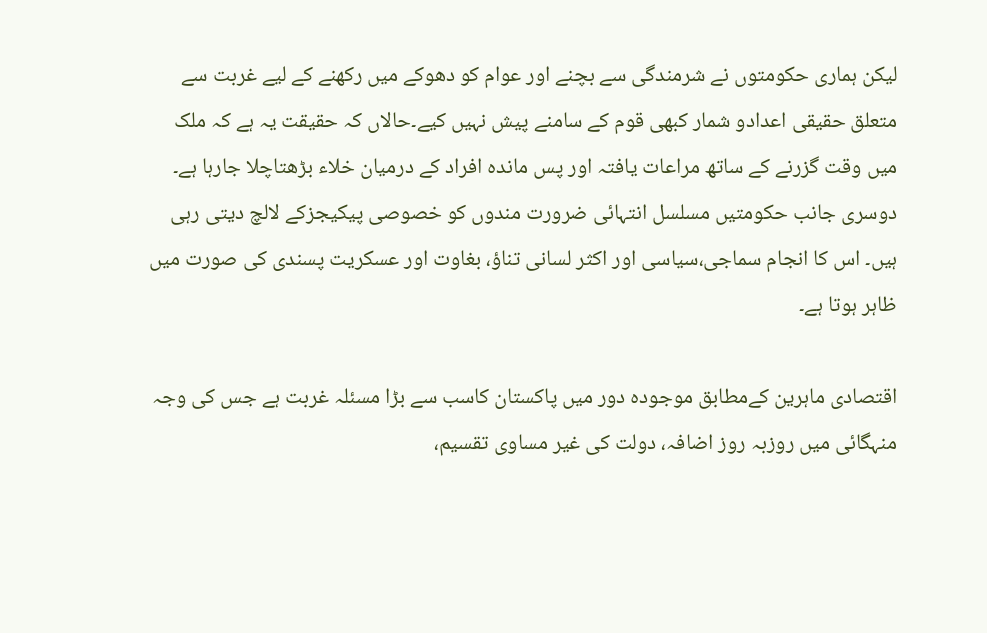لیکن ہماری حکومتوں نے شرمندگی سے بچنے اور عوام کو دھوکے میں رکھنے کے لیے غربت سے متعلق حقیقی اعدادو شمار کبھی قوم کے سامنے پیش نہیں کیے۔حالاں کہ حقیقت یہ ہے کہ ملک میں وقت گزرنے کے ساتھ مراعات یافتہ اور پس ماندہ افراد کے درمیان خلاء بڑھتاچلا جارہا ہے۔ دوسری جانب حکومتیں مسلسل انتہائی ضرورت مندوں کو خصوصی پیکیجزکے لالچ دیتی رہی ہیں۔ اس کا انجام سماجی،سیاسی اور اکثر لسانی تناؤ، بغاوت اور عسکریت پسندی کی صورت میں ظاہر ہوتا ہے۔

اقتصادی ماہرین کےمطابق موجودہ دور میں پاکستان کاسب سے بڑا مسئلہ غربت ہے جس کی وجہ منہگائی میں روزبہ روز اضافہ، دولت کی غیر مساوی تقسیم،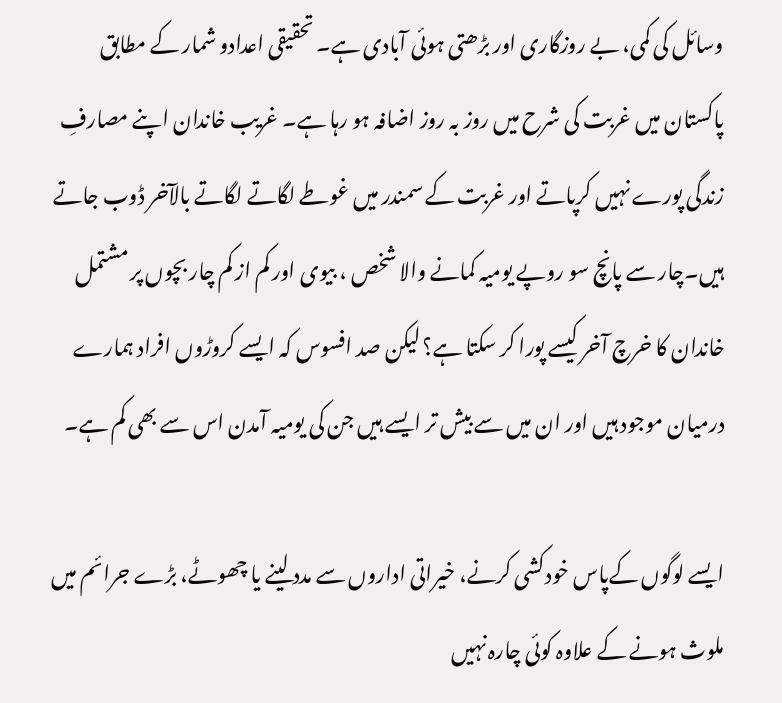وسائل کی کمی، بے روزگاری اور بڑھتی ہوئی آبادی ہے۔ تحقیقی اعدادو شمار کے مطابق پاکستان میں غربت کی شرح میں روز بہ روز اضافہ ہو رہا ہے۔ غریب خاندان اپنے مصارفِ زندگی پورے نہیں کرپاتے اور غربت کے سمندر میں غوطے لگاتے لگاتے بالآخر ڈوب جاتے ہیں۔چار سے پانچ سو روپے یومیہ کمانے والا شخص ، بیوی اور کم از کم چار بچوں پر مشتمل خاندان کا خرچ آخر کیسے پورا کر سکتا ہے؟ لیکن صد افسوس کہ ایسے کروڑوں افراد ہمارے درمیان موجود ہیں اور ان میں سے بیش تر ایسے ہیں جن کی یومیہ آمدن اس سے بھی کم ہے۔

ایسے لوگوں کےپاس خودکشی کرنے، خیراتی اداروں سے مدد لینے یا چھوٹے، بڑے جرائم میں ملوث ہونے کے علاوہ کوئی چارہ نہیں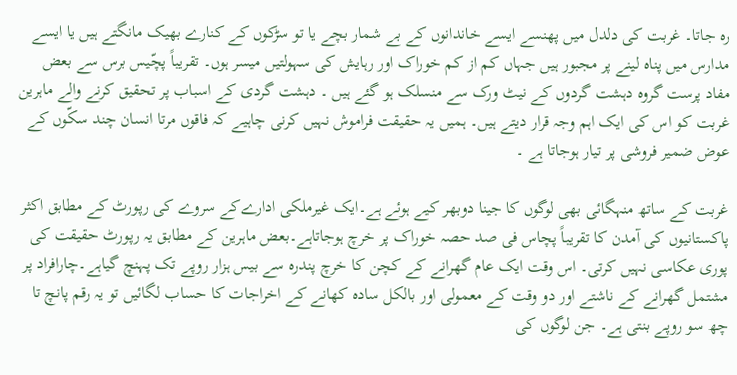رہ جاتا۔ غربت کی دلدل میں پھنسے ایسے خاندانوں کے بے شمار بچے یا تو سڑکوں کے کنارے بھیک مانگتے ہیں یا ایسے مدارس میں پناہ لینے پر مجبور ہیں جہاں کم از کم خوراک اور رہایش کی سہولتیں میسر ہوں۔ تقریباً پچّیس برس سے بعض مفاد پرست گروہ دہشت گردوں کے نیٹ ورک سے منسلک ہو گئے ہیں ۔ دہشت گردی کے اسباب پر تحقیق کرنے والے ماہرین غربت کو اس کی ایک اہم وجہ قرار دیتے ہیں۔ ہمیں یہ حقیقت فراموش نہیں کرنی چاہیے کہ فاقوں مرتا انسان چند سکّوں کے عوض ضمیر فروشی پر تیار ہوجاتا ہے ۔

غربت کے ساتھ منہگائی بھی لوگوں کا جینا دوبھر کیے ہوئے ہے۔ایک غیرملکی ادارےکے سروے کی رپورٹ کے مطابق اکثر پاکستانیوں کی آمدن کا تقریباً پچاس فی صد حصہ خوراک پر خرچ ہوجاتاہے۔بعض ماہرین کے مطابق یہ رپورٹ حقیقت کی پوری عکاسی نہیں کرتی۔ اس وقت ایک عام گھرانے کے کچن کا خرچ پندرہ سے بیس ہزار روپے تک پہنچ گیاہے۔چارافراد پر مشتمل گھرانے کے ناشتے اور دو وقت کے معمولی اور بالکل سادہ کھانے کے اخراجات کا حساب لگائیں تو یہ رقم پانچ تا چھ سو روپے بنتی ہے۔ جن لوگوں کی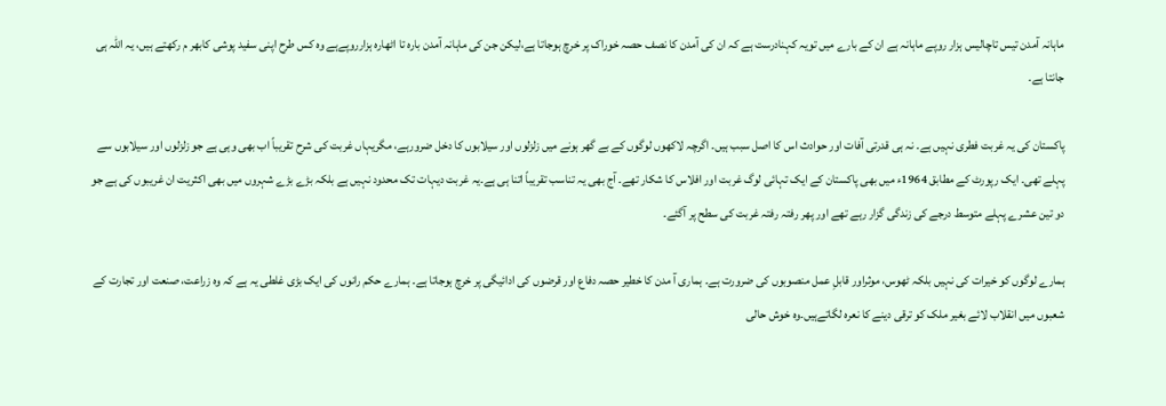ماہانہ آمدن تیس تاچالیس ہزار روپے ماہانہ ہے ان کے بارے میں تویہ کہنادرست ہے کہ ان کی آمدن کا نصف حصہ خوراک پر خرچ ہوجاتا ہے،لیکن جن کی ماہانہ آمدن بارہ تا اٹھارہ ہزارروپےہے وہ کس طرح اپنی سفید پوشی کابھر م رکھتے ہیں، یہ اللہ ہی جانتا ہے۔

پاکستان کی یہ غربت فطری نہیں ہے۔ نہ ہی قدرتی آفات اور حوادث اس کا اصل سبب ہیں۔ اگرچہ لاکھوں لوگوں کے بے گھر ہونے میں زلزلوں اور سیلابوں کا دخل ضرورہے، مگریہاں غربت کی شرح تقریباً اب بھی وہی ہے جو زلزلوں اور سیلابوں سے پہلے تھی۔ ایک رپورٹ کے مطابق 1964ء میں بھی پاکستان کے ایک تہائی لوگ غربت اور افلاس کا شکار تھے۔ آج بھی یہ تناسب تقریباً اتنا ہی ہے۔یہ غربت دیہات تک محدود نہیں ہے بلکہ بڑے بڑے شہروں میں بھی اکثریت ان غریبوں کی ہے جو دو تین عشرے پہلے متوسط درجے کی زندگی گزار رہے تھے اور پھر رفتہ رفتہ غربت کی سطح پر آگئے۔

ہمارے لوگوں کو خیرات کی نہیں بلکہ ٹھوس، موثراور قابلِ عمل منصوبوں کی ضرورت ہے۔ ہماری آ مدن کا خطیر حصہ دفاع اور قرضوں کی ادائیگی پر خرچ ہوجاتا ہے۔ ہمارے حکم رانوں کی ایک بڑی غلطی یہ ہے کہ وہ زراعت، صنعت اور تجارت کے شعبوں میں انقلاب لائے بغیر ملک کو ترقی دینے کا نعرہ لگاتےہیں۔وہ خوش حالی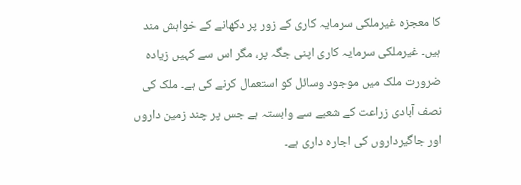کا معجزہ غیرملکی سرمایہ کاری کے زور پر دکھانے کے خواہش مند ہیں۔ غیرملکی سرمایہ کاری اپنی جگہ پر، مگر اس سے کہیں زیادہ ضرورت ملک میں موجود وسائل کو استعمال کرنے کی ہے۔ ملک کی نصف آبادی زراعت کے شعبے سے وابستہ ہے جس پر چند زمین داروں اور جاگیرداروں کی اجارہ داری ہے۔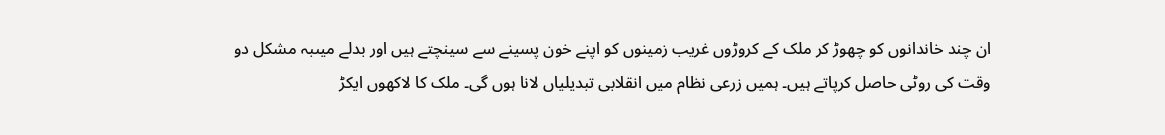ان چند خاندانوں کو چھوڑ کر ملک کے کروڑوں غریب زمینوں کو اپنے خون پسینے سے سینچتے ہیں اور بدلے میںبہ مشکل دو وقت کی روٹی حاصل کرپاتے ہیں۔ ہمیں زرعی نظام میں انقلابی تبدیلیاں لانا ہوں گی۔ ملک کا لاکھوں ایکڑ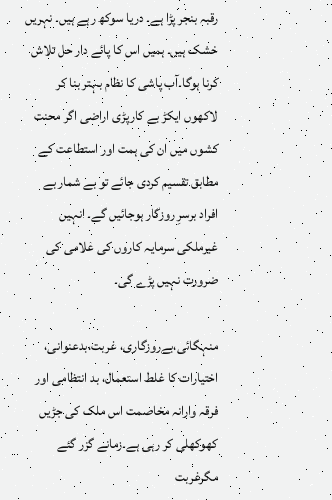رقبہ بنجر پڑا ہے۔ دریا سوکھ رہے ہیں۔ نہریں خشک ہیں۔ ہمیں اس کا پائے دار حل تلاش کرنا ہوگا۔آب پاشی کا نظام بہتر بنا کر لاکھوں ایکڑ بے کارپڑی اراضی اگر محنت کشوں میں ان کی ہمت اور استطاعت کے مطابق تقسیم کردی جائے تو بے شمار بے افراد برسرِ روزگار ہوجائیں گے۔ انہیں غیرملکی سرمایہ کاروں کی غلامی کی ضرورت نہیں پڑے گی۔

منہگائی،بےروزگاری، غربت،بدعنوانی، اختیارات کا غلط استعمال، بد انتظامی اور فرقہ وارانہ مخاصمت اس ملک کی جڑیں کھوکھلی کر رہی ہے۔زمانے گزر گئے مگرغربت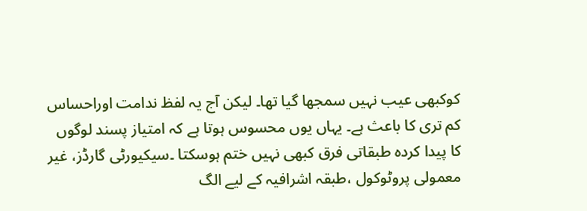کوکبھی عیب نہیں سمجھا گیا تھا۔ لیکن آج یہ لفظ ندامت اوراحساس کم تری کا باعث ہے۔ یہاں یوں محسوس ہوتا ہے کہ امتیاز پسند لوگوں کا پیدا کردہ طبقاتی فرق کبھی نہیں ختم ہوسکتا ۔سیکیورٹی گارڈز، غیر معمولی پروٹوکول ،طبقہ اشرافیہ کے لیے الگ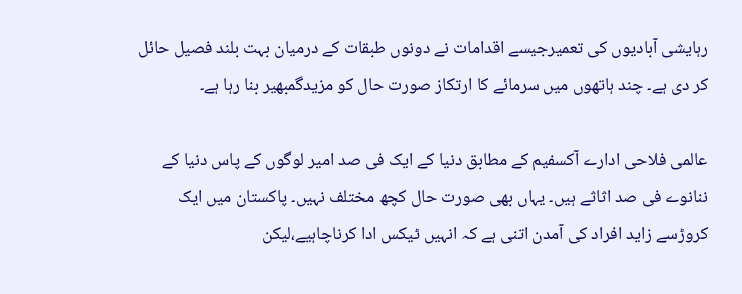رہایشی آبادیوں کی تعمیرجیسے اقدامات نے دونوں طبقات کے درمیان بہت بلند فصیل حائل کر دی ہے۔ چند ہاتھوں میں سرمائے کا ارتکاز صورت حال کو مزیدگمبھیر بنا رہا ہے۔

عالمی فلاحی ادارے آکسفیم کے مطابق دنیا کے ایک فی صد امیر لوگوں کے پاس دنیا کے ننانوے فی صد اثاثے ہیں۔ یہاں بھی صورت حال کچھ مختلف نہیں۔ پاکستان میں ایک کروڑسے زاید افراد کی آمدن اتنی ہے کہ انہیں ٹیکس ادا کرناچاہیے،لیکن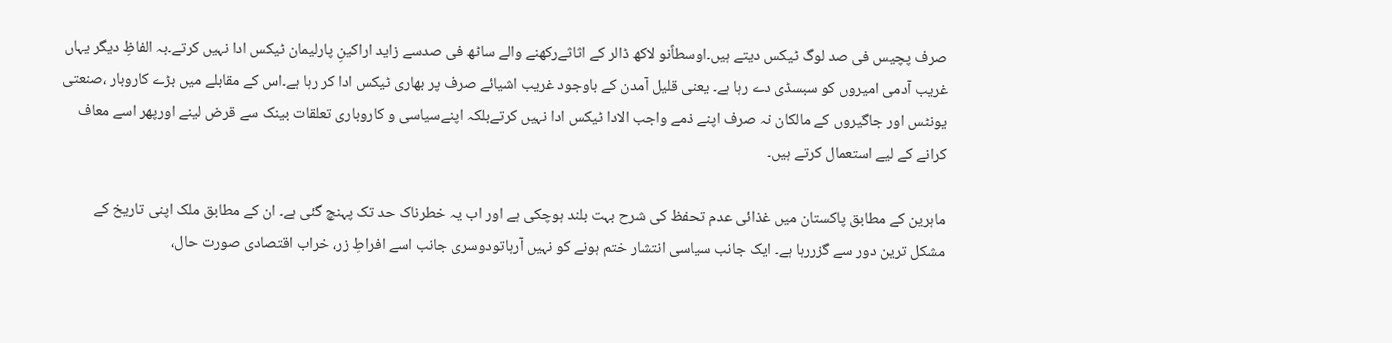صرف پچیس فی صد لوگ ٹیکس دیتے ہیں۔اوسطاًنو لاکھ ڈالر کے اثاثےرکھنے والے ساٹھ فی صدسے زاید اراکینِ پارلیمان ٹیکس ادا نہیں کرتے۔بہ الفاظِ دیگر یہاں غریب آدمی امیروں کو سبسڈی دے رہا ہے۔ یعنی قلیل آمدن کے باوجود غریب اشیائے صرف پر بھاری ٹیکس ادا کر رہا ہے۔اس کے مقابلے میں بڑے کاروبار ،صنعتی یونٹس اور جاگیروں کے مالکان نہ صرف اپنے ذمے واجب الادا ٹیکس ادا نہیں کرتےبلکہ اپنےسیاسی و کاروباری تعلقات بینک سے قرض لینے اورپھر اسے معاف کرانے کے لیے استعمال کرتے ہیں۔

ماہرین کے مطابق پاکستان میں غذائی عدم تحفظ کی شرح بہت بلند ہوچکی ہے اور اب یہ خطرناک حد تک پہنچ گئی ہے۔ ان کے مطابق ملک اپنی تاریخ کے مشکل ترین دور سے گزررہا ہے۔ ایک جانب سیاسی انتشار ختم ہونے کو نہیں آرہاتودوسری جانب اسے افراطِ زر، خراب اقتصادی صورت حال،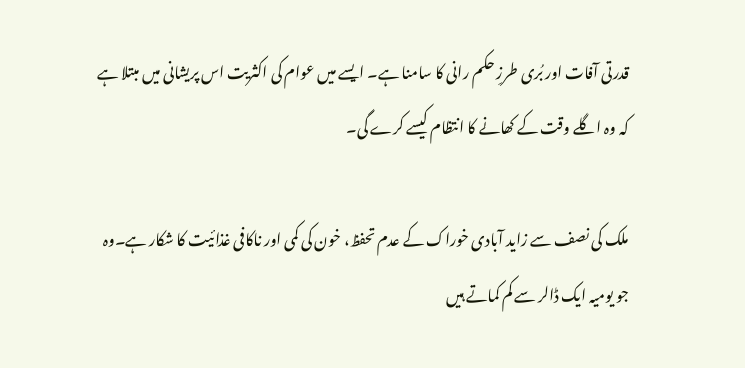قدرتی آفات اور بُری طرزِ حکم رانی کا سامنا ہے۔ ایسے میں عوام کی اکثریت اس پریشانی میں مبتلا ہے کہ وہ اگلے وقت کے کھانے کا انتظام کیسے کرے گی۔

ملک کی نصف سے زاید آبادی خوراک کے عدم تحفظ، خون کی کمی اور ناکافی غذائیت کا شکار ہے۔وہ جو یومیہ ایک ڈالر سے کم کماتے ہیں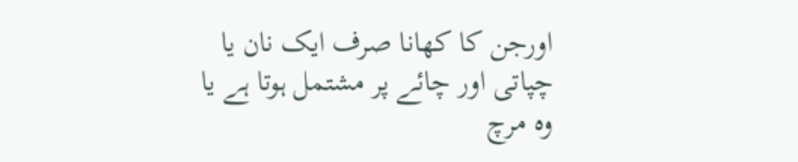اورجن کا کھانا صرف ایک نان یا چپاتی اور چائے پر مشتمل ہوتا ہے یا وہ مرچ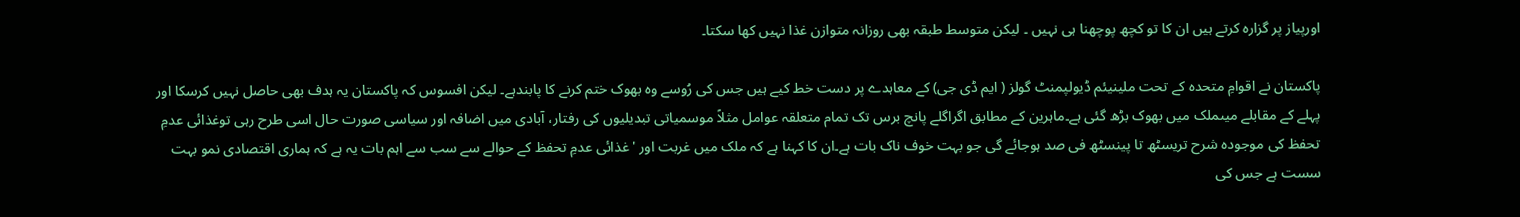اورپیاز پر گزارہ کرتے ہیں ان کا تو کچھ پوچھنا ہی نہیں ۔ لیکن متوسط طبقہ بھی روزانہ متوازن غذا نہیں کھا سکتا۔

پاکستان نے اقوامِ متحدہ کے تحت ملینیئم ڈیولپمنٹ گولز ( ایم ڈی جی) کے معاہدے پر دست خط کیے ہیں جس کی رُوسے وہ بھوک ختم کرنے کا پابندہے۔ لیکن افسوس کہ پاکستان یہ ہدف بھی حاصل نہیں کرسکا اور پہلے کے مقابلے میںملک میں بھوک بڑھ گئی ہے۔ماہرین کے مطابق اگراگلے پانچ برس تک تمام متعلقہ عوامل مثلاً موسمیاتی تبدیلیوں کی رفتار، آبادی میں اضافہ اور سیاسی صورت حال اسی طرح رہی توغذائی عدمِ تحفظ کی موجودہ شرح تریسٹھ تا پینسٹھ فی صد ہوجائے گی جو بہت خوف ناک بات ہے۔ان کا کہنا ہے کہ ملک میں غربت اور ' غذائی عدمِ تحفظ کے حوالے سے سب سے اہم بات یہ ہے کہ ہماری اقتصادی نمو بہت سست ہے جس کی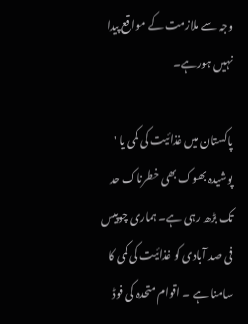وجہ سے ملازمت کے مواقع پیدا نہیں ہورہے۔

پاکستان میں غذائیت کی کمی یا ' پوشیدہ بھوک بھی خطرناک حد تک بڑھ رہی ہے۔ ہماری چوپیس فی صد آبادی کو غذائیت کی کمی کا سامنا ہے ۔ اقوام متحدہ کی فوڈ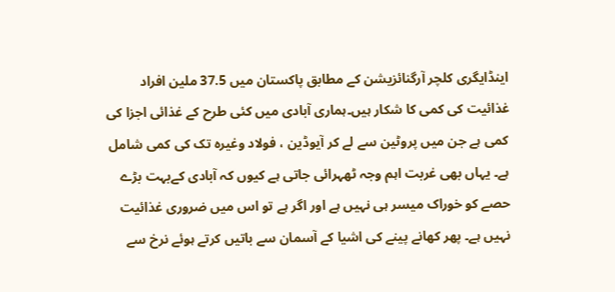اینڈایگری کلچر آرگنائزیشن کے مطابق پاکستان میں 37.5 ملین افراد غذائیت کی کمی کا شکار ہیں۔ہماری آبادی میں کئی طرح کے غذائی اجزا کی کمی ہے جن میں پروٹین سے لے کر آیوڈین ، فولاد وغیرہ تک کی کمی شامل ہے۔ یہاں بھی غربت اہم وجہ ٹھہرائی جاتی ہے کیوں کہ آبادی کےبہت بڑے حصے کو خوراک میسر ہی نہیں ہے اور اگر ہے تو اس میں ضروری غذائیت نہیں ہے۔ پھر کھانے پینے کی اشیا کے آسمان سے باتیں کرتے ہوئے نرخ سے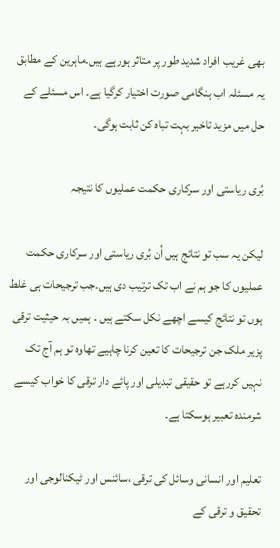بھی غریب افراد شدید طور پر متاثر ہورہے ہیں۔ماہرین کے مطابق یہ مسئلہ اب ہنگامی صورت اختیار کرگیا ہے۔ اس مسئلے کے حل میں مزید تاخیر بہت تباہ کن ثابت ہوگی۔

بُری ریاستی اور سرکاری حکمت عملیوں کا نتیجہ

لیکن یہ سب تو نتائج ہیں اُن بُری ریاستی اور سرکاری حکمت عملیوں کا جو ہم نے اب تک ترتیب دی ہیں۔جب ترجیحات ہی غلط ہوں تو نتائج کیسے اچھے نکل سکتے ہیں ۔ ہمیں بہ حیثیت ترقی پزیر ملک جن ترجیحات کا تعین کرنا چاہیے تھاوہ تو ہم آج تک نہیں کررہے تو حقیقی تبدیلی اور پائے دار ترقی کا خواب کیسے شرمندہ تعبیر ہوسکتا ہے۔

تعلیم اور انسانی وسائل کی ترقی ،سائنس اور ٹیکنالوجی اور تحقیق و ترقی کے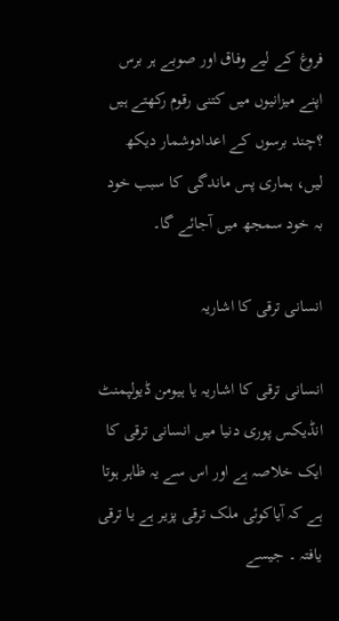فروغ کے لیے وفاق اور صوبے ہر برس اپنے میزانیوں میں کتنی رقوم رکھتے ہیں ؟چند برسوں کے اعدادوشمار دیکھ لیں، ہماری پس ماندگی کا سبب خود بہ خود سمجھ میں آجائے گا۔

انسانی ترقی کا اشاریہ

انسانی ترقی کا اشاریہ یا ہیومن ڈیولپمنٹ انڈیکس پوری دنیا میں انسانی ترقی کا ایک خلاصہ ہے اور اس سے یہ ظاہر ہوتا ہے کہ آیاکوئی ملک ترقی پزیر ہے یا ترقی یافتہ ۔ جیسے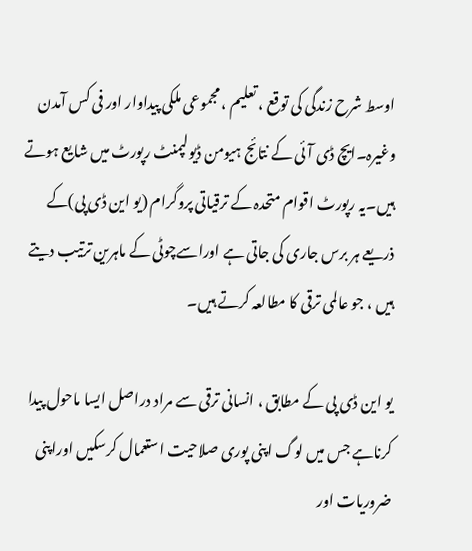اوسط شرح زندگی کی توقع ، تعلیم ، مجموعی ملکی پیداوار اور فی کس آمدن وغیرہ۔ایچ ڈی آئی کے نتائج ہیومن ڈیولپمنٹ رپورٹ میں شایع ہوتے ہیں۔یہ رپورٹ اقوام متحدہ کے ترقیاتی پروگرام (یو این ڈی پی)کے ذریعے ہر برس جاری کی جاتی ہے اوراسےچوٹی کے ماہرین ترتیب دیتے ہیں ، جو عالمی ترقی کا مطالعہ کرتے ہیں۔

یو این ڈی پی کے مطابق ، انسانی ترقی سے مراد دراصل ایسا ماحول پیدا کرناہے جس میں لوگ اپنی پوری صلاحیت استعمال کرسکیں اوراپنی ضروریات اور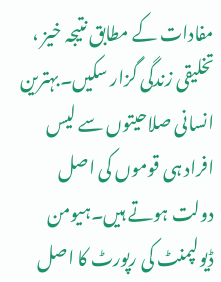مفادات کے مطابق نتیجہ خیز ، تخلیقی زندگی گزار سکیں۔بہترین انسانی صلاحیتوں سے لیس افراد ہی قوموں کی اصل دولت ہوتے ہیں۔ہیومن ڈیولپمنٹ کی رپورٹ کا اصل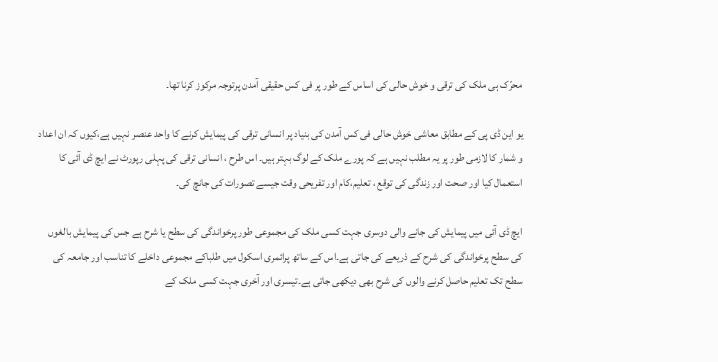محرّک ہی ملک کی ترقی و خوش حالی کی اساس کے طور پر فی کس حقیقی آمدن پرتوجہ مرکوز کرنا تھا۔

یو این ڈی پی کے مطابق معاشی خوش حالی فی کس آمدن کی بنیاد پر انسانی ترقی کی پیمایش کرنے کا واحد عنصر نہیں ہے،کیوں کہ ان اعداد و شمار کا لازمی طور پر یہ مطلب نہیں ہے کہ پورے ملک کے لوگ بہتر ہیں۔ اس طرح ، انسانی ترقی کی پہلی رپورٹ نے ایچ ڈی آئی کا استعمال کیا اور صحت اور زندگی کی توقع ، تعلیم،کام اور تفریحی وقت جیسے تصورات کی جانچ کی۔

ایچ ڈی آئی میں پیمایش کی جانے والی دوسری جہت کسی ملک کی مجموعی طور پرخواندگی کی سطح یا شرح ہے جس کی پیمایش بالغوں کی سطح پرخواندگی کی شرح کے ذریعے کی جاتی ہے۔اس کے ساتھ پرائمری اسکول میں طلباکے مجموعی داخلے کا تناسب اور جامعہ کی سطح تک تعلیم حاصل کرنے والوں کی شرح بھی دیکھی جاتی ہے۔تیسری اور آخری جہت کسی ملک کے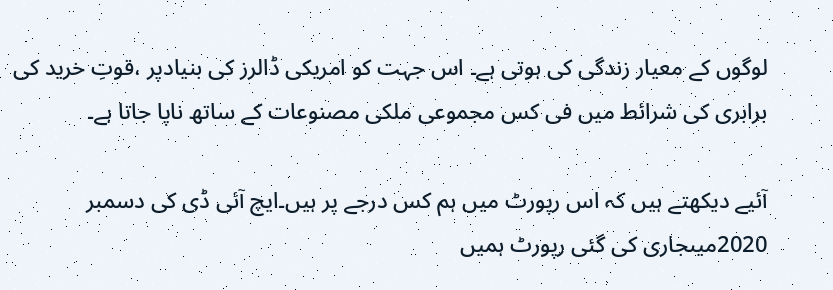لوگوں کے معیار زندگی کی ہوتی ہے۔ اس جہت کو امریکی ڈالرز کی بنیادپر ،قوتِ خرید کی برابری کی شرائط میں فی کس مجموعی ملکی مصنوعات کے ساتھ ناپا جاتا ہے۔

آئیے دیکھتے ہیں کہ اس رپورٹ میں ہم کس درجے پر ہیں۔ایچ آئی ڈی کی دسمبر 2020میںجاری کی گئی رپورٹ ہمیں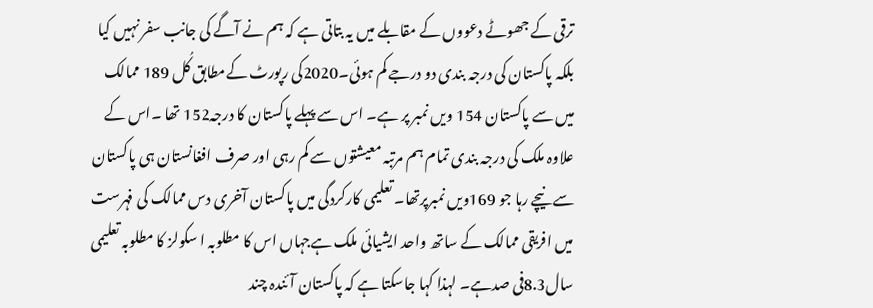ترقی کے جھوٹے دعووں کے مقابلے میں یہ بتاتی ہے کہ ہم نے آگے کی جانب سفر نہیں کیا بلکہ پاکستان کی درجہ بندی دو درجے کم ہوئی۔2020کی رپورٹ کےمطابق کُل 189 ممالک میں سے پاکستان 154 ویں نمبر پر ہے۔ اس سے پہلے پاکستان کا درجہ152 تھا ۔اس کے علاوہ ملک کی درجہ بندی تمام ہم مرتبہ معیشتوں سے کم رہی اور صرف افغانستان ہی پاکستان سے نیچے رہا جو 169ویں نمبرپرتھا۔ تعلیمی کارکردگی میں پاکستان آخری دس ممالک کی فہرست میں افریقی ممالک کے ساتھ واحد ایشیائی ملک ہےجہاں اس کا مطلوبہ ا سکولز کا مطلوبہ تعلیمی سال8.3فی صدہے۔ لہذا کہا جاسکتا ہے کہ پاکستان آئندہ چند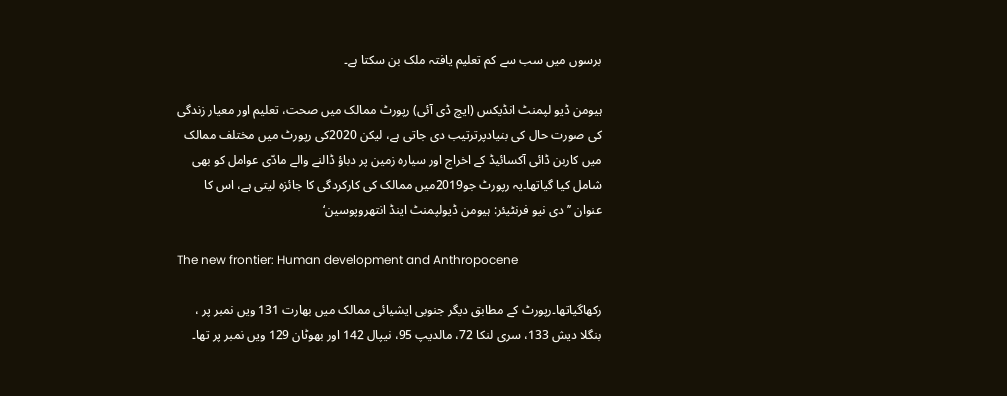برسوں میں سب سے کم تعلیم یافتہ ملک بن سکتا ہے۔

ہیومن ڈیو لپمنٹ انڈیکس (ایچ ڈی آئی) رپورٹ ممالک میں صحت، تعلیم اور معیار زندگی کی صورت حال کی بنیادپرترتیب دی جاتی ہے، لیکن 2020کی رپورٹ میں مختلف ممالک میں کاربن ڈائی آکسائیڈ کے اخراج اور سیارہ زمین پر دباؤ ڈالنے والے مادّی عوامل کو بھی شامل کیا گیاتھا۔یہ رپورٹ جو2019میں ممالک کی کارکردگی کا جائزہ لیتی ہے، اس کا عنوان ’’دی نیو فرنٹیئر: ہیومن ڈیولپمنٹ اینڈ انتھروپوسین‘

The new frontier: Human development and Anthropocene

رکھاگیاتھا۔رپورٹ کے مطابق دیگر جنوبی ایشیائی ممالک میں بھارت 131 ویں نمبر پر ، بنگلا دیش 133، سری لنکا 72، مالدیپ 95، نیپال 142 اور بھوٹان 129 ویں نمبر پر تھا۔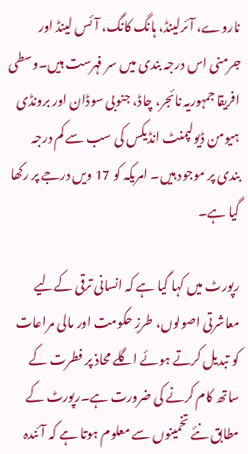ناروے، آئرلینڈ، ہانگ کانگ، آئس لینڈ اور جرمنی اس درجہ بندی میں سر فہرست ہیں۔وسطی افریقا جمہوریہ نائجر، چاڈ، جنوبی سوڈان اور برونڈی ہیومن ڈیولپمنٹ انڈیکس کی سب سے کم درجہ بندی پر موجود ہیں۔ امریکہ کو 17 ویں درجے پر رکھا گیا ہے۔

رپورٹ میں کہا گیا ہے کہ انسانی ترقی کےلیے معاشرتی اصولوں، طرزِ حکومت اور مالی مراعات کو تبدیل کرتے ہوئے اگلے محاذ پر فطرت کے ساتھ کام کرنے کی ضرورت ہے۔رپورٹ کے مطابق نئے تخمینوں سے معلوم ہوتا ہے کہ آئندہ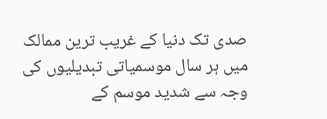صدی تک دنیا کے غریب ترین ممالک میں ہر سال موسمیاتی تبدیلیوں کی وجہ سے شدید موسم کے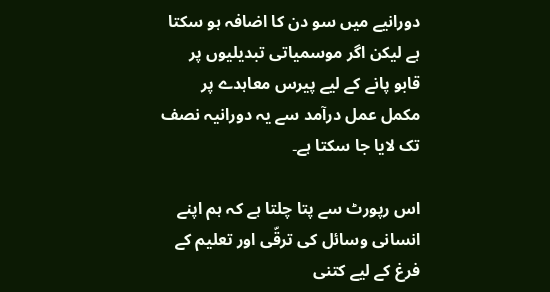دورانیے میں سو دن کا اضافہ ہو سکتا ہے لیکن اگر موسمیاتی تبدیلیوں پر قابو پانے کے لیے پیرس معاہدے پر مکمل عمل درآمد سے یہ دورانیہ نصف تک لایا جا سکتا ہے۔

اس رپورٹ سے پتا چلتا ہے کہ ہم اپنے انسانی وسائل کی ترقّی اور تعلیم کے فرغ کے لیے کتنی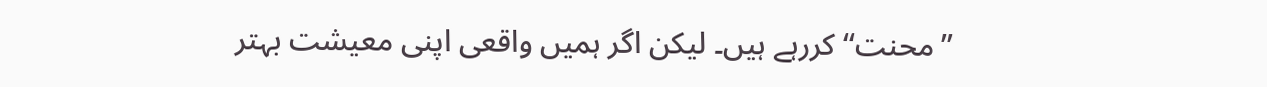’’محنت‘‘ کررہے ہیں۔ لیکن اگر ہمیں واقعی اپنی معیشت بہتر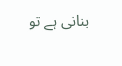بنانی ہے تو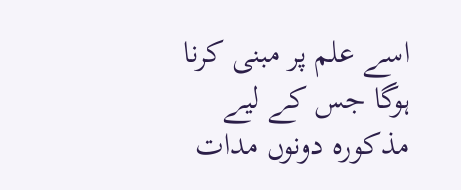اسے علم پر مبنی کرنا ہوگا جس کے لیے مذکورہ دونوں مدات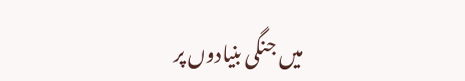میں جنگی بنیادوں پر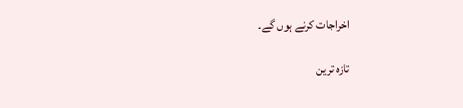اخراجات کرنے ہوں گے۔

تازہ ترین